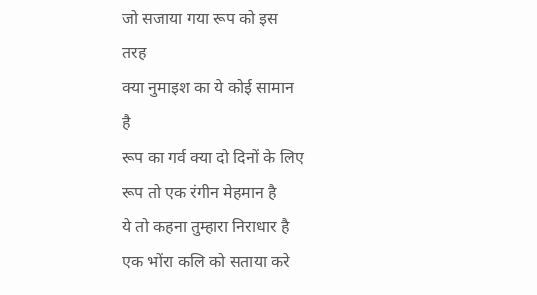जो सजाया गया रूप को इस
तरह
क्या नुमाइश का ये कोई सामान
है
रूप का गर्व क्या दो दिनों के लिए
रूप तो एक रंगीन मेहमान है
ये तो कहना तुम्हारा निराधार है
एक भोंरा कलि को सताया करे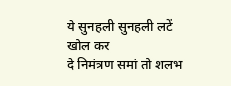ये सुनहली सुनहली लटें खोल कर
दे निमंत्रण समां तो शलभ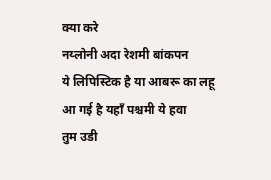क्या करे
नय्लोनी अदा रेशमी बांकपन
ये लिपिस्टिक है या आबरू का लहू
आ गई है यहाँ पश्चमी ये हवा
तुम उडी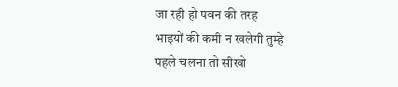जा रही हो पवन की तरह
भाइयों की कमी न खलेगी तुम्हे
पहले चलना तो सीखो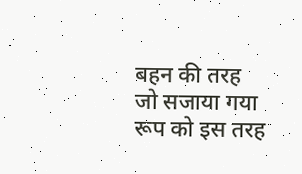बहन की तरह
जो सजाया गया रूप को इस तरह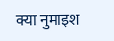क्या नुमाइश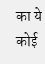का ये कोई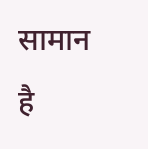सामान है